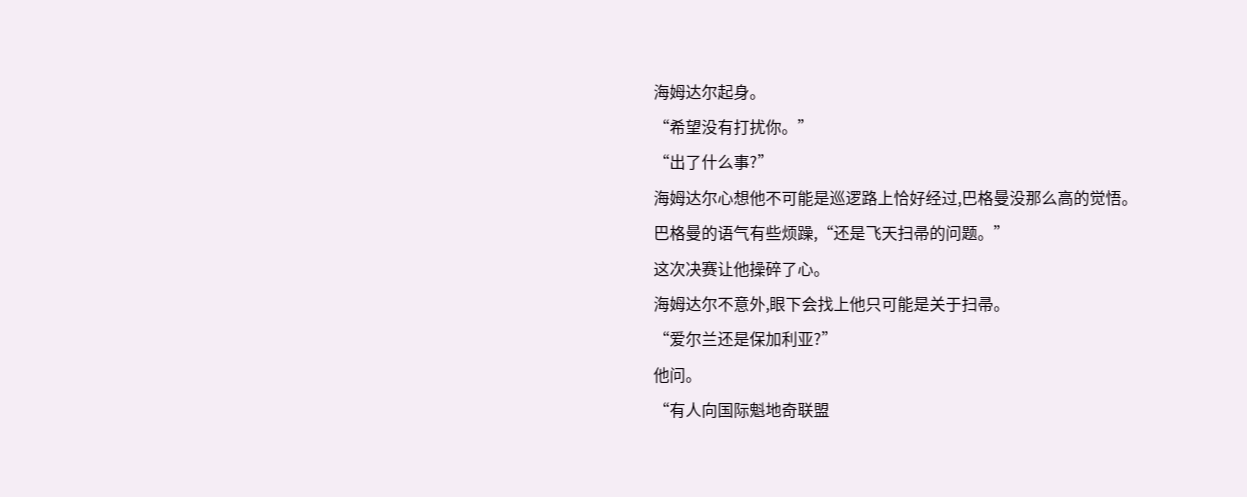海姆达尔起身。
“希望没有打扰你。”
“出了什么事?”
海姆达尔心想他不可能是巡逻路上恰好经过,巴格曼没那么高的觉悟。
巴格曼的语气有些烦躁,“还是飞天扫帚的问题。”
这次决赛让他操碎了心。
海姆达尔不意外,眼下会找上他只可能是关于扫帚。
“爱尔兰还是保加利亚?”
他问。
“有人向国际魁地奇联盟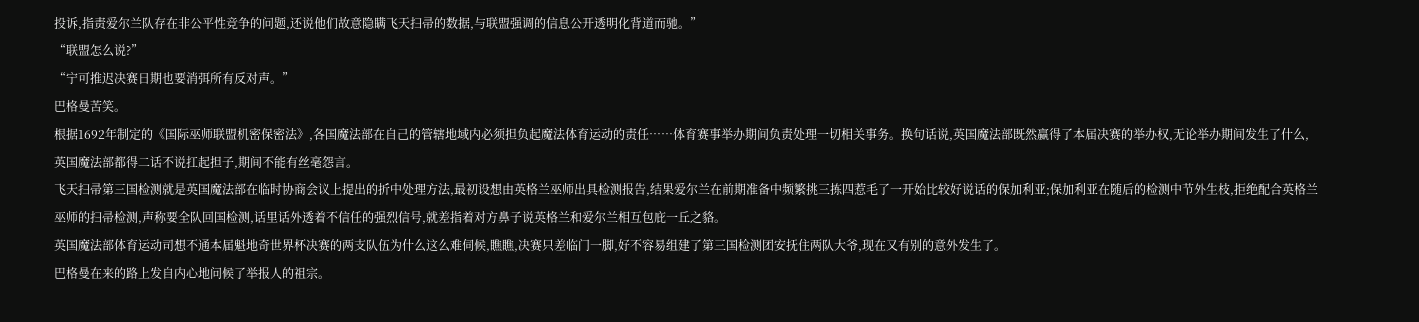投诉,指责爱尔兰队存在非公平性竞争的问题,还说他们故意隐瞒飞天扫帚的数据,与联盟强调的信息公开透明化背道而驰。”
“联盟怎么说?”
“宁可推迟决赛日期也要消弭所有反对声。”
巴格曼苦笑。
根据1692年制定的《国际巫师联盟机密保密法》,各国魔法部在自己的管辖地域内必须担负起魔法体育运动的责任……体育赛事举办期间负责处理一切相关事务。换句话说,英国魔法部既然赢得了本届决赛的举办权,无论举办期间发生了什么,英国魔法部都得二话不说扛起担子,期间不能有丝毫怨言。
飞天扫帚第三国检测就是英国魔法部在临时协商会议上提出的折中处理方法,最初设想由英格兰巫师出具检测报告,结果爱尔兰在前期准备中频繁挑三拣四惹毛了一开始比较好说话的保加利亚;保加利亚在随后的检测中节外生枝,拒绝配合英格兰巫师的扫帚检测,声称要全队回国检测,话里话外透着不信任的强烈信号,就差指着对方鼻子说英格兰和爱尔兰相互包庇一丘之貉。
英国魔法部体育运动司想不通本届魁地奇世界杯决赛的两支队伍为什么这么难伺候,瞧瞧,决赛只差临门一脚,好不容易组建了第三国检测团安抚住两队大爷,现在又有别的意外发生了。
巴格曼在来的路上发自内心地问候了举报人的祖宗。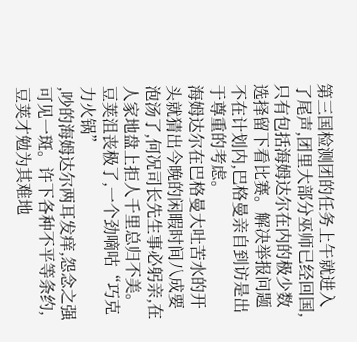第三国检测团的任务上午就进入了尾声,团里大部分巫师已经回国,只有包括海姆达尔在内的极少数选择留下看比赛。解决举报问题不在计划内,巴格曼亲自到访是出于尊重的考虑。
海姆达尔在巴格曼大吐苦水的开头就猜出今晚的闲暇时间八成要泡汤了,何况司长先生事必躬亲,在人家地盘上拒人千里总归不美。
豆荚沮丧极了,一个劲嘀咕“巧克力火锅”
,吵的海姆达尔两耳发痒,怨念之强可见一斑。许下各种不平等条约,豆荚才勉为其难地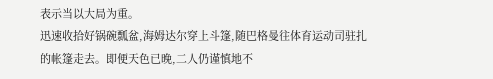表示当以大局为重。
迅速收拾好锅碗瓢盆,海姆达尔穿上斗篷,随巴格曼往体育运动司驻扎的帐篷走去。即便天色已晚,二人仍谨慎地不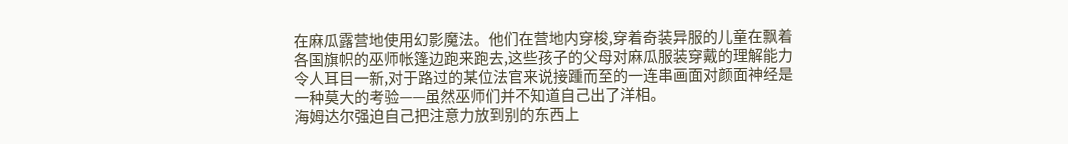在麻瓜露营地使用幻影魔法。他们在营地内穿梭,穿着奇装异服的儿童在飘着各国旗帜的巫师帐篷边跑来跑去,这些孩子的父母对麻瓜服装穿戴的理解能力令人耳目一新,对于路过的某位法官来说接踵而至的一连串画面对颜面神经是一种莫大的考验——虽然巫师们并不知道自己出了洋相。
海姆达尔强迫自己把注意力放到别的东西上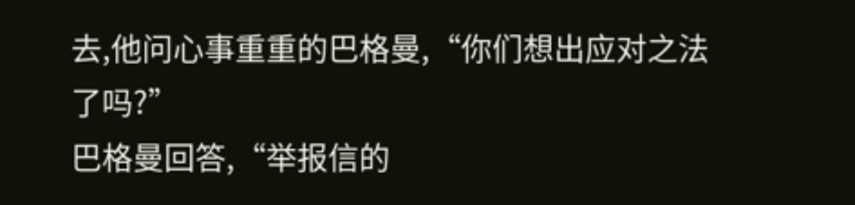去,他问心事重重的巴格曼,“你们想出应对之法了吗?”
巴格曼回答,“举报信的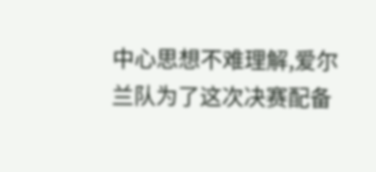中心思想不难理解,爱尔兰队为了这次决赛配备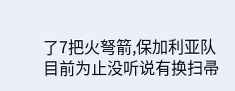了7把火弩箭,保加利亚队目前为止没听说有换扫帚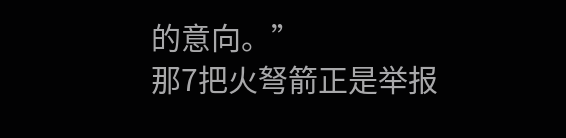的意向。”
那7把火弩箭正是举报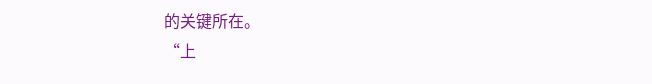的关键所在。
“上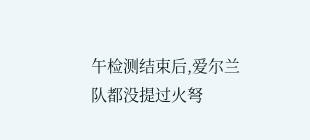午检测结束后,爱尔兰队都没提过火弩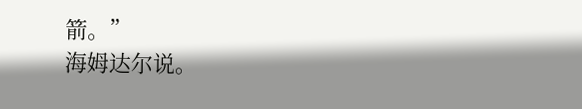箭。”
海姆达尔说。